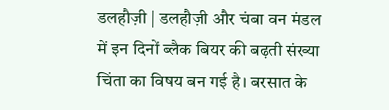डलहौज़ी | डलहौज़ी और चंबा वन मंडल में इन दिनों ब्लैक बियर की बढ़ती संख्या चिंता का विषय बन गई है। बरसात के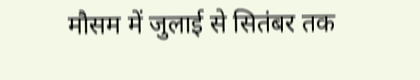मौसम में जुलाई से सितंबर तक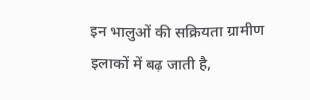इन भालुओं की सक्रियता ग्रामीण इलाकों में बढ़ जाती है,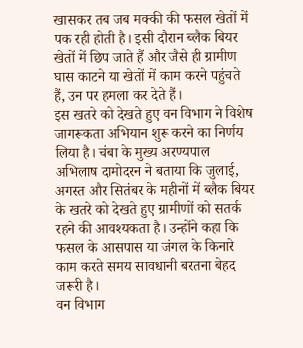खासकर तब जब मक्की की फसल खेतों में पक रही होती है। इसी दौरान ब्लैक बियर खेतों में छिप जाते हैं और जैसे ही ग्रामीण घास काटने या खेतों में काम करने पहुंचते हैं, उन पर हमला कर देते हैं।
इस खतरे को देखते हुए वन विभाग ने विशेष जागरूकता अभियान शुरू करने का निर्णय लिया है। चंबा के मुख्य अरण्यपाल अभिलाष दामोदरन ने बताया कि जुलाई, अगस्त और सितंबर के महीनों में ब्लैक बियर के खतरे को देखते हुए ग्रामीणों को सतर्क रहने की आवश्यकता है। उन्होंने कहा कि फसल के आसपास या जंगल के किनारे काम करते समय सावधानी बरतना बेहद जरूरी है।
वन विभाग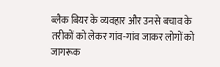ब्लैक बियर के व्यवहार और उनसे बचाव के तरीकों को लेकर गांव-गांव जाकर लोगों को जागरूक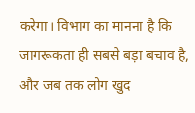करेगा। विभाग का मानना है कि जागरूकता ही सबसे बड़ा बचाव है, और जब तक लोग खुद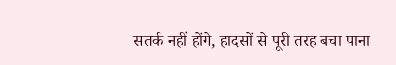सतर्क नहीं होंगे, हादसों से पूरी तरह बचा पाना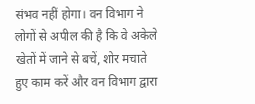संभव नहीं होगा। वन विभाग ने लोगों से अपील की है कि वे अकेले खेतों में जाने से बचें, शोर मचाते हुए काम करें और वन विभाग द्वारा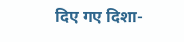दिए गए दिशा-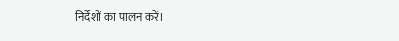निर्देशों का पालन करें।